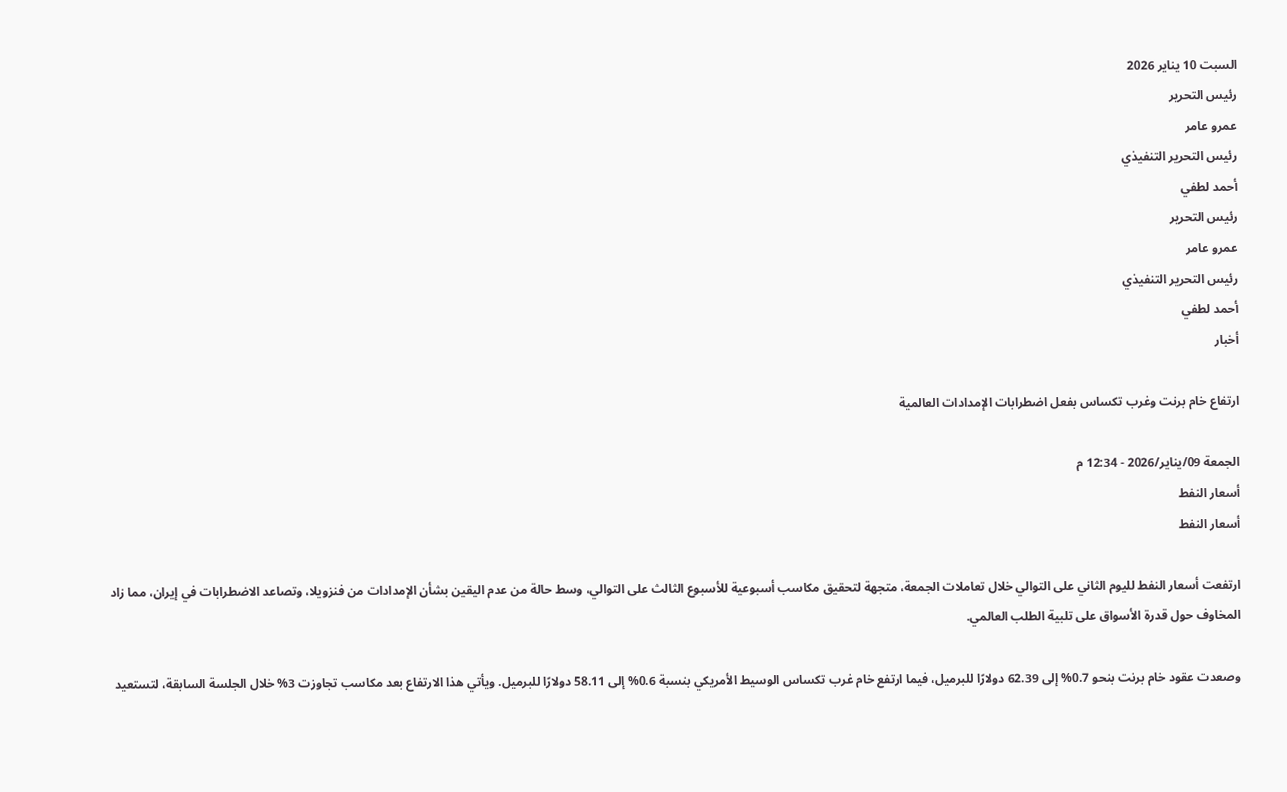السبت 10 يناير 2026
رئيس التحرير
عمرو عامر
رئيس التحرير التنفيذي
أحمد لطفي
رئيس التحرير
عمرو عامر
رئيس التحرير التنفيذي
أحمد لطفي
أخبار

ارتفاع خام برنت وغرب تكساس بفعل اضطرابات الإمدادات العالمية

الجمعة 09/يناير/2026 - 12:34 م
أسعار النفط
أسعار النفط

ارتفعت أسعار النفط لليوم الثاني على التوالي خلال تعاملات الجمعة، متجهة لتحقيق مكاسب أسبوعية للأسبوع الثالث على التوالي، وسط حالة من عدم اليقين بشأن الإمدادات من فنزويلا، وتصاعد الاضطرابات في إيران، مما زاد المخاوف حول قدرة الأسواق على تلبية الطلب العالمي.

وصعدت عقود خام برنت بنحو 0.7% إلى 62.39 دولارًا للبرميل، فيما ارتفع خام غرب تكساس الوسيط الأمريكي بنسبة 0.6% إلى 58.11 دولارًا للبرميل. ويأتي هذا الارتفاع بعد مكاسب تجاوزت 3% خلال الجلسة السابقة، لتستعيد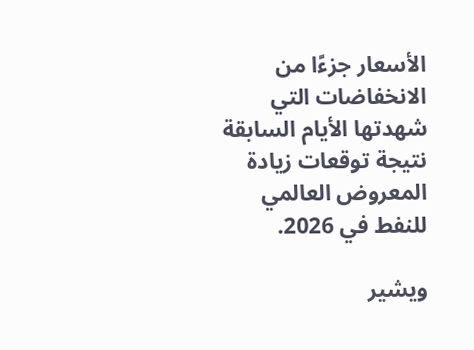الأسعار جزءًا من الانخفاضات التي شهدتها الأيام السابقة نتيجة توقعات زيادة المعروض العالمي للنفط في 2026.

ويشير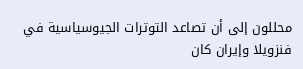محللون إلى أن تصاعد التوترات الجيوسياسية في فنزويلا وإيران كان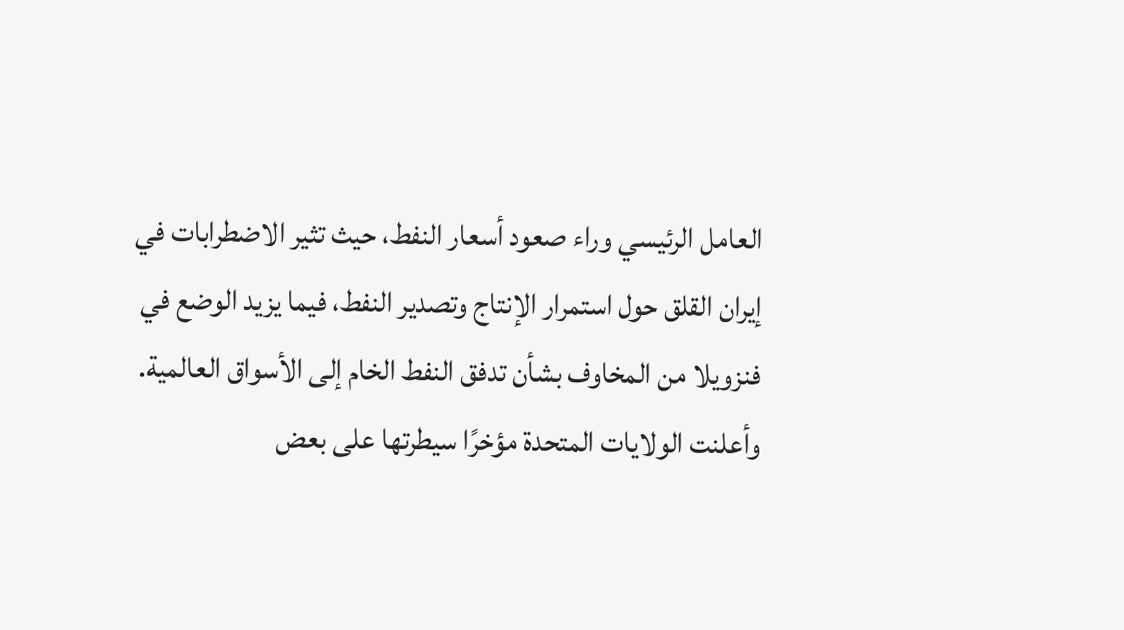العامل الرئيسي وراء صعود أسعار النفط، حيث تثير الاضطرابات في إيران القلق حول استمرار الإنتاج وتصدير النفط، فيما يزيد الوضع في فنزويلا من المخاوف بشأن تدفق النفط الخام إلى الأسواق العالمية. وأعلنت الولايات المتحدة مؤخرًا سيطرتها على بعض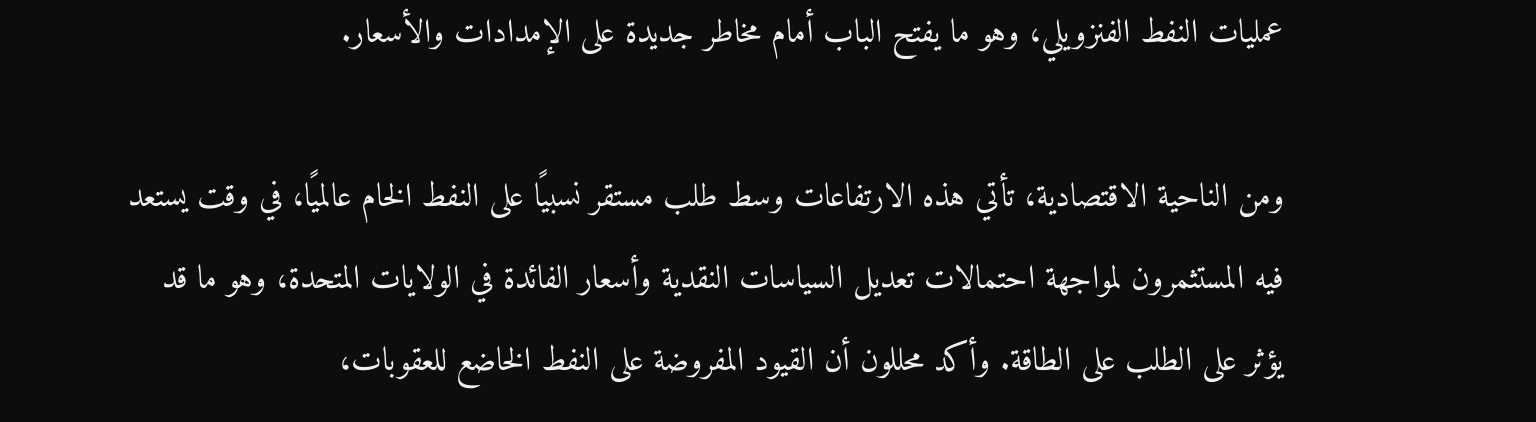عمليات النفط الفنزويلي، وهو ما يفتح الباب أمام مخاطر جديدة على الإمدادات والأسعار.

ومن الناحية الاقتصادية، تأتي هذه الارتفاعات وسط طلب مستقر نسبيًا على النفط الخام عالميًا، في وقت يستعد فيه المستثمرون لمواجهة احتمالات تعديل السياسات النقدية وأسعار الفائدة في الولايات المتحدة، وهو ما قد يؤثر على الطلب على الطاقة. وأكد محللون أن القيود المفروضة على النفط الخاضع للعقوبات،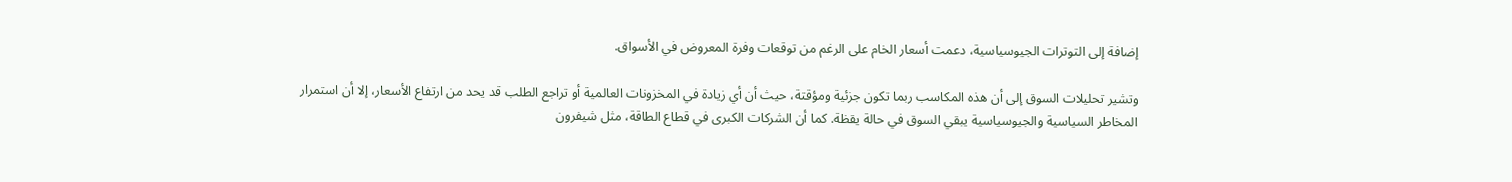إضافة إلى التوترات الجيوسياسية، دعمت أسعار الخام على الرغم من توقعات وفرة المعروض في الأسواق.

وتشير تحليلات السوق إلى أن هذه المكاسب ربما تكون جزئية ومؤقتة، حيث أن أي زيادة في المخزونات العالمية أو تراجع الطلب قد يحد من ارتفاع الأسعار، إلا أن استمرار المخاطر السياسية والجيوسياسية يبقي السوق في حالة يقظة. كما أن الشركات الكبرى في قطاع الطاقة، مثل شيفرون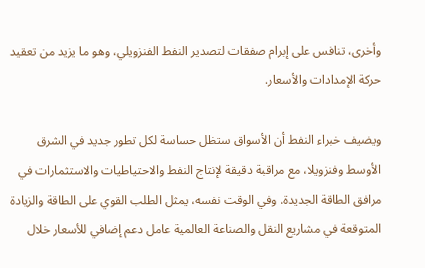وأخرى، تنافس على إبرام صفقات لتصدير النفط الفنزويلي، وهو ما يزيد من تعقيد حركة الإمدادات والأسعار.

ويضيف خبراء النفط أن الأسواق ستظل حساسة لكل تطور جديد في الشرق الأوسط وفنزويلا، مع مراقبة دقيقة لإنتاج النفط والاحتياطيات والاستثمارات في مرافق الطاقة الجديدة. وفي الوقت نفسه، يمثل الطلب القوي على الطاقة والزيادة المتوقعة في مشاريع النقل والصناعة العالمية عامل دعم إضافي للأسعار خلال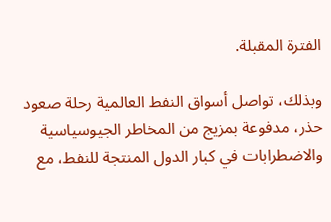الفترة المقبلة.

وبذلك، تواصل أسواق النفط العالمية رحلة صعود حذر، مدفوعة بمزيج من المخاطر الجيوسياسية والاضطرابات في كبار الدول المنتجة للنفط، مع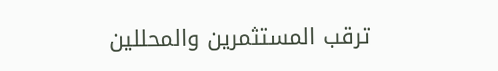ترقب المستثمرين والمحللين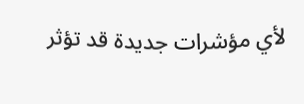لأي مؤشرات جديدة قد تؤثر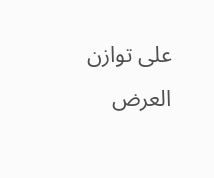على توازن العرض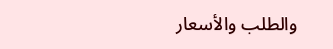والطلب والأسعار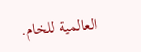العالمية للخام.